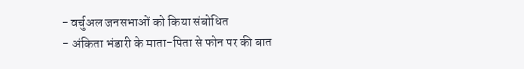- वर्चुअल जनसभाओं को किया संबोधित
- अंकिता भंडारी के माता-पिता से फोन पर की बात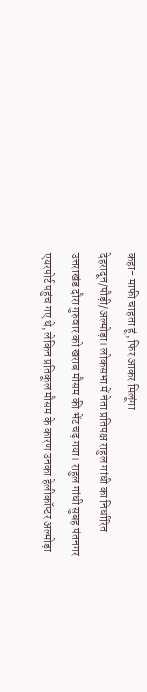कहा- माफी चाहता हूं, फिर आकर मिलूंगा
देहरादून/पौड़ी/अल्मोड़ा। लोकसभा में नेता प्रतिपक्ष राहुल गांधी का निर्धारित उत्तराखंड दौरा गुरुवार को खराब मौसम की भेंट चढ़ गया। राहुल गांधी सुबह पंतनगर एयरपोर्ट पहुंच गए थे, लेकिन प्रतिकूल मौसम के कारण उनका हेलीकॉप्टर अल्मोड़ा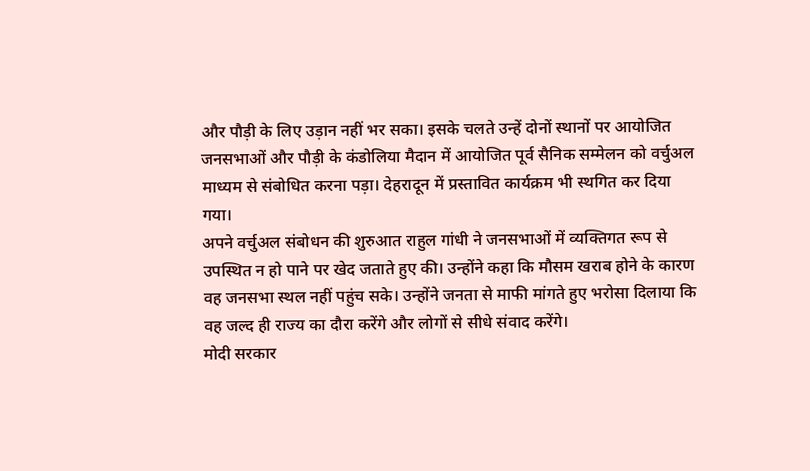और पौड़ी के लिए उड़ान नहीं भर सका। इसके चलते उन्हें दोनों स्थानों पर आयोजित जनसभाओं और पौड़ी के कंडोलिया मैदान में आयोजित पूर्व सैनिक सम्मेलन को वर्चुअल माध्यम से संबोधित करना पड़ा। देहरादून में प्रस्तावित कार्यक्रम भी स्थगित कर दिया गया।
अपने वर्चुअल संबोधन की शुरुआत राहुल गांधी ने जनसभाओं में व्यक्तिगत रूप से उपस्थित न हो पाने पर खेद जताते हुए की। उन्होंने कहा कि मौसम खराब होने के कारण वह जनसभा स्थल नहीं पहुंच सके। उन्होंने जनता से माफी मांगते हुए भरोसा दिलाया कि वह जल्द ही राज्य का दौरा करेंगे और लोगों से सीधे संवाद करेंगे।
मोदी सरकार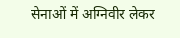सेनाओं में अग्निवीर लेकर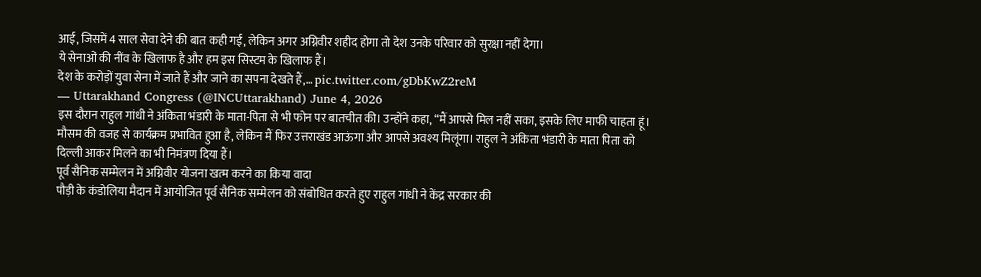आई, जिसमें 4 साल सेवा देने की बात कही गई, लेकिन अगर अग्निवीर शहीद होगा तो देश उनके परिवार को सुरक्षा नहीं देगा।
ये सेनाओं की नींव के खिलाफ है और हम इस सिस्टम के खिलाफ हैं।
देश के करोड़ों युवा सेना में जाते हैं और जाने का सपना देखते हैं,… pic.twitter.com/gDbKwZ2reM
— Uttarakhand Congress (@INCUttarakhand) June 4, 2026
इस दौरान राहुल गांधी ने अंकिता भंडारी के माता-पिता से भी फोन पर बातचीत की। उन्होंने कहा, “मैं आपसे मिल नहीं सका, इसके लिए माफी चाहता हूं। मौसम की वजह से कार्यक्रम प्रभावित हुआ है, लेकिन मैं फिर उत्तराखंड आऊंगा और आपसे अवश्य मिलूंगा। राहुल ने अंकिता भंडारी के माता पिता को दिल्ली आकर मिलने का भी निमंत्रण दिया हैं।
पूर्व सैनिक सम्मेलन में अग्निवीर योजना खत्म करने का किया वादा
पौड़ी के कंडोलिया मैदान में आयोजित पूर्व सैनिक सम्मेलन को संबोधित करते हुए राहुल गांधी ने केंद्र सरकार की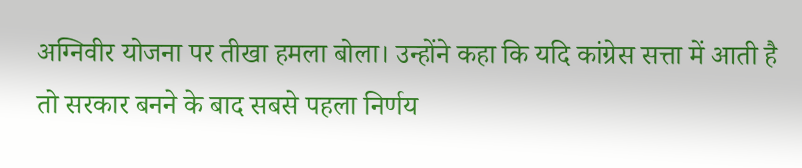अग्निवीर योजना पर तीखा हमला बोला। उन्होंने कहा कि यदि कांग्रेस सत्ता में आती है तो सरकार बनने के बाद सबसे पहला निर्णय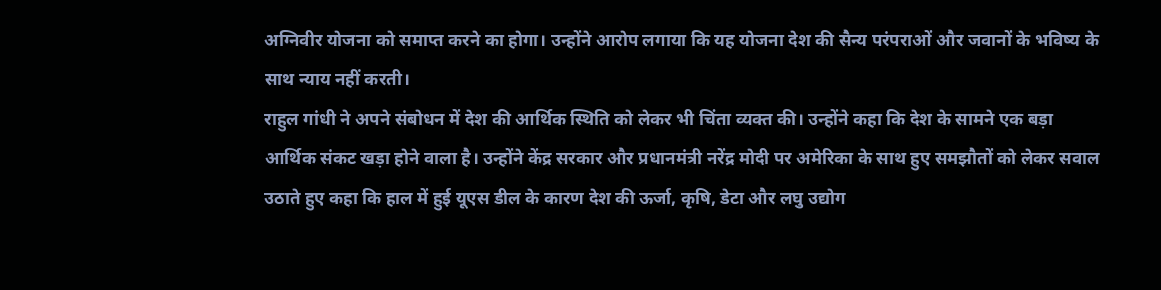अग्निवीर योजना को समाप्त करने का होगा। उन्होंने आरोप लगाया कि यह योजना देश की सैन्य परंपराओं और जवानों के भविष्य के साथ न्याय नहीं करती।
राहुल गांधी ने अपने संबोधन में देश की आर्थिक स्थिति को लेकर भी चिंता व्यक्त की। उन्होंने कहा कि देश के सामने एक बड़ा आर्थिक संकट खड़ा होने वाला है। उन्होंने केंद्र सरकार और प्रधानमंत्री नरेंद्र मोदी पर अमेरिका के साथ हुए समझौतों को लेकर सवाल उठाते हुए कहा कि हाल में हुई यूएस डील के कारण देश की ऊर्जा, कृषि, डेटा और लघु उद्योग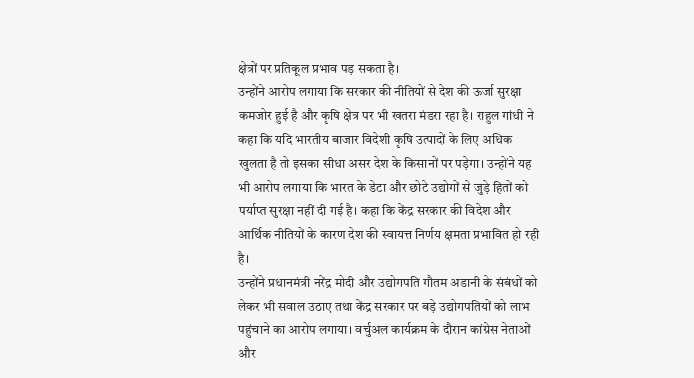क्षेत्रों पर प्रतिकूल प्रभाव पड़ सकता है।
उन्होंने आरोप लगाया कि सरकार की नीतियों से देश की ऊर्जा सुरक्षा कमजोर हुई है और कृषि क्षेत्र पर भी खतरा मंडरा रहा है। राहुल गांधी ने कहा कि यदि भारतीय बाजार विदेशी कृषि उत्पादों के लिए अधिक खुलता है तो इसका सीधा असर देश के किसानों पर पड़ेगा। उन्होंने यह भी आरोप लगाया कि भारत के डेटा और छोटे उद्योगों से जुड़े हितों को पर्याप्त सुरक्षा नहीं दी गई है। कहा कि केंद्र सरकार की विदेश और आर्थिक नीतियों के कारण देश की स्वायत्त निर्णय क्षमता प्रभावित हो रही है।
उन्होंने प्रधानमंत्री नरेंद्र मोदी और उद्योगपति गौतम अडानी के संबंधों को लेकर भी सवाल उठाए तथा केंद्र सरकार पर बड़े उद्योगपतियों को लाभ पहुंचाने का आरोप लगाया। वर्चुअल कार्यक्रम के दौरान कांग्रेस नेताओं और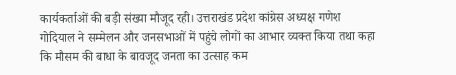कार्यकर्ताओं की बड़ी संख्या मौजूद रही। उत्तराखंड प्रदेश कांग्रेस अध्यक्ष गणेश गोदियाल ने सम्मेलन और जनसभाओं में पहुंचे लोगों का आभार व्यक्त किया तथा कहा कि मौसम की बाधा के बावजूद जनता का उत्साह कम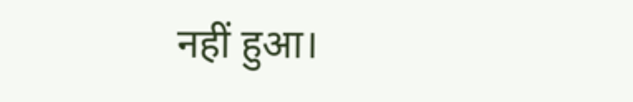नहीं हुआ।